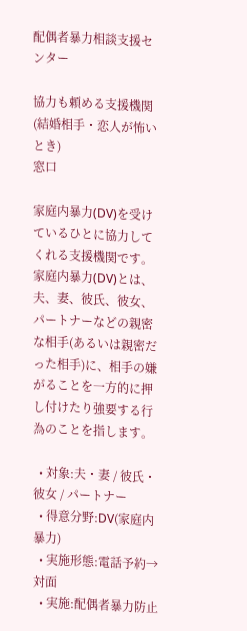配偶者暴力相談支援センター

協力も頼める支援機関(結婚相手・恋人が怖いとき)
窓口

家庭内暴力(DV)を受けているひとに協力してくれる支援機関です。
家庭内暴力(DV)とは、夫、妻、彼氏、彼女、パートナーなどの親密な相手(あるいは親密だった相手)に、相手の嫌がることを一方的に押し付けたり強要する行為のことを指します。

  • 対象:夫・妻 / 彼氏・彼女 / パートナー
  • 得意分野:DV(家庭内暴力)
  • 実施形態:電話予約→対面
  • 実施:配偶者暴力防止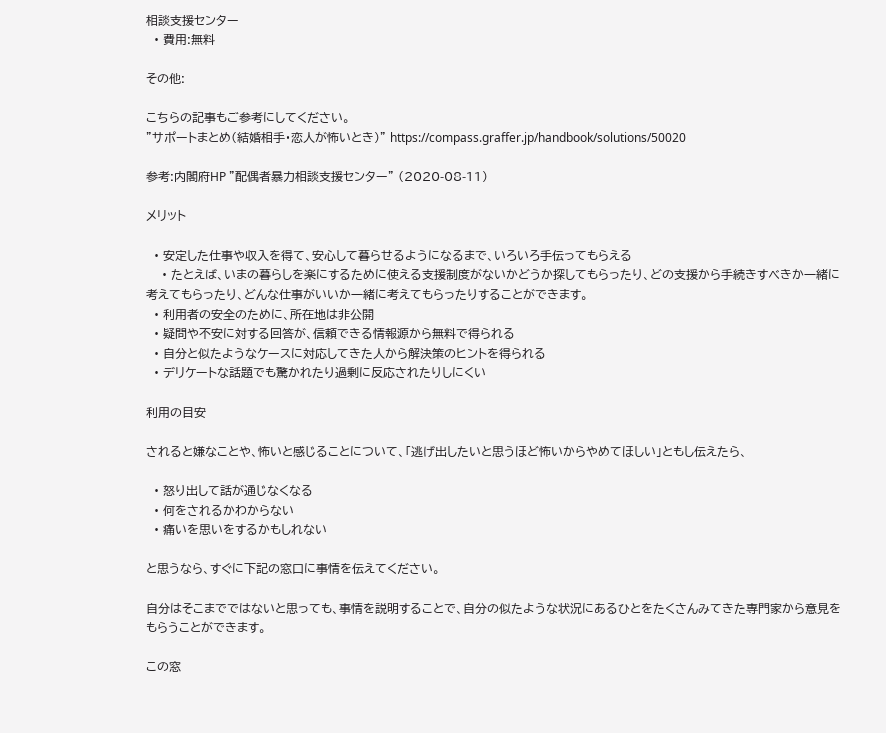相談支援センター
  • 費用:無料

その他:

こちらの記事もご参考にしてください。
"サポートまとめ(結婚相手・恋人が怖いとき)" https://compass.graffer.jp/handbook/solutions/50020

参考:内閣府HP "配偶者暴力相談支援センター" (2020-08-11)

メリット

  • 安定した仕事や収入を得て、安心して暮らせるようになるまで、いろいろ手伝ってもらえる
    • たとえば、いまの暮らしを楽にするために使える支援制度がないかどうか探してもらったり、どの支援から手続きすべきか一緒に考えてもらったり、どんな仕事がいいか一緒に考えてもらったりすることができます。
  • 利用者の安全のために、所在地は非公開
  • 疑問や不安に対する回答が、信頼できる情報源から無料で得られる
  • 自分と似たようなケースに対応してきた人から解決策のヒントを得られる
  • デリケートな話題でも驚かれたり過剰に反応されたりしにくい

利用の目安

されると嫌なことや、怖いと感じることについて、「逃げ出したいと思うほど怖いからやめてほしい」ともし伝えたら、

  • 怒り出して話が通じなくなる
  • 何をされるかわからない
  • 痛いを思いをするかもしれない

と思うなら、すぐに下記の窓口に事情を伝えてください。

自分はそこまでではないと思っても、事情を説明することで、自分の似たような状況にあるひとをたくさんみてきた専門家から意見をもらうことができます。

この窓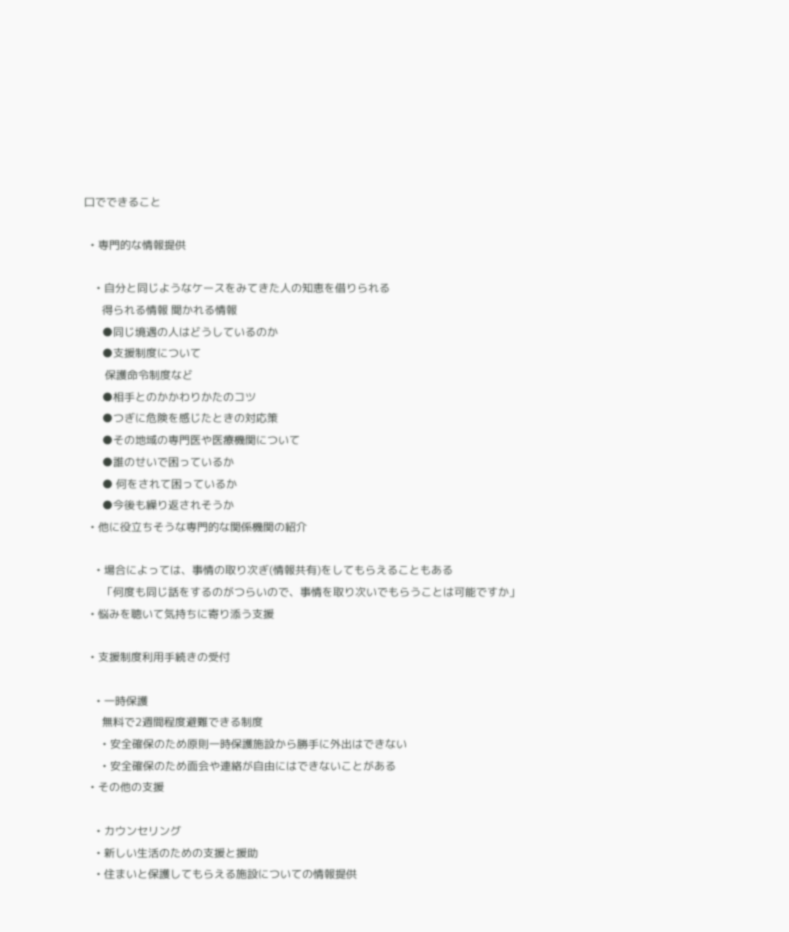口でできること

  • 専門的な情報提供

    • 自分と同じようなケースをみてきた人の知恵を借りられる
      得られる情報 聞かれる情報
      ●同じ境遇の人はどうしているのか
      ●支援制度について
       保護命令制度など
      ●相手とのかかわりかたのコツ
      ●つぎに危険を感じたときの対応策
      ●その地域の専門医や医療機関について
      ●誰のせいで困っているか
      ● 何をされて困っているか
      ●今後も繰り返されそうか
  • 他に役立ちそうな専門的な関係機関の紹介

    • 場合によっては、事情の取り次ぎ(情報共有)をしてもらえることもある
      「何度も同じ話をするのがつらいので、事情を取り次いでもらうことは可能ですか」
  • 悩みを聴いて気持ちに寄り添う支援

  • 支援制度利用手続きの受付

    • 一時保護
      無料で2週間程度避難できる制度
      • 安全確保のため原則一時保護施設から勝手に外出はできない
      • 安全確保のため面会や連絡が自由にはできないことがある
  • その他の支援

    • カウンセリング
    • 新しい生活のための支援と援助
    • 住まいと保護してもらえる施設についての情報提供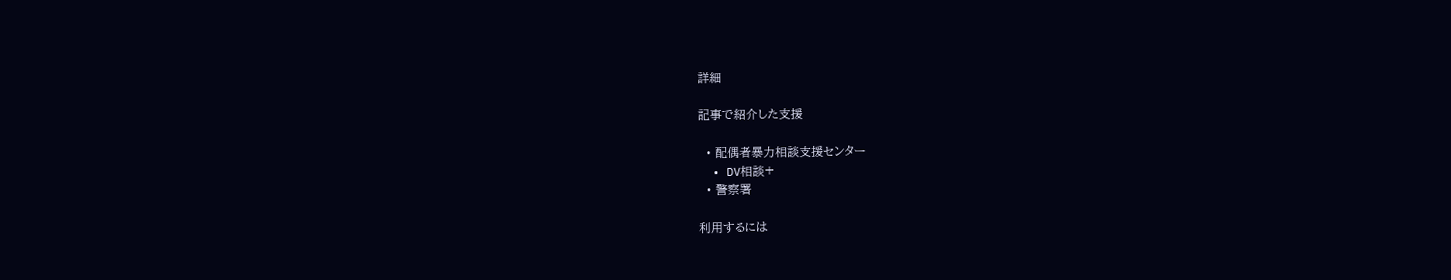詳細

記事で紹介した支援

  • 配偶者暴力相談支援センター
  • DV相談+
  • 警察署

利用するには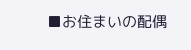■お住まいの配偶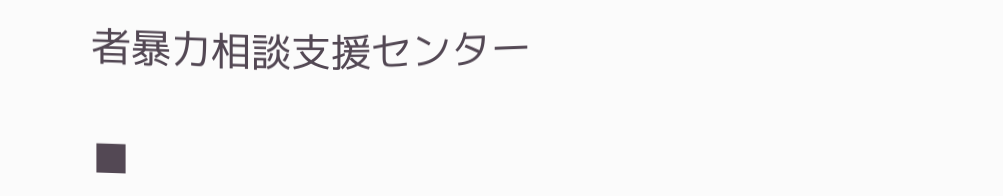者暴力相談支援センター

■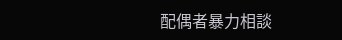配偶者暴力相談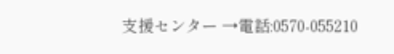支援センター →電話:0570-055210